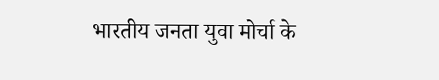भारतीय जनता युवा मोर्चा के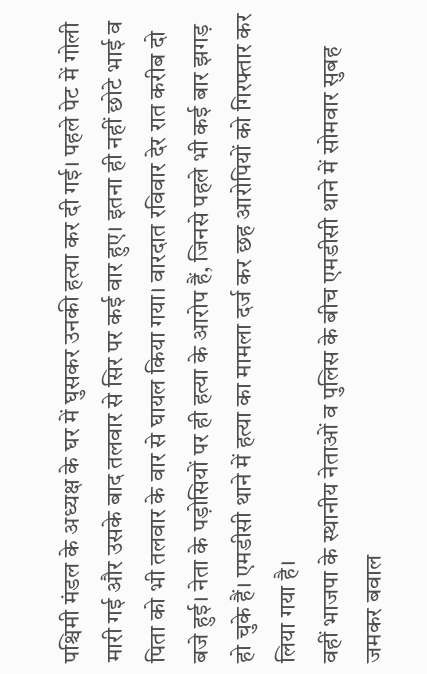पश्चिमी मंडल के अध्यक्ष के घर में घुसकर उनकी हत्या कर दी गई। पहले पेट में गोली मारी गई और उसके बाद तलवार से सिर पर कई वार हुए। इतना ही नहीं छोटे भाई व पिता को भी तलवार के वार से घायल किया गया। वारदात रविवार देर रात करीब दो बजे हुई। नेता के पड़ोसियों पर ही हत्या के आरोप हैं, जिनसे पहले भी कई बार झगड़ हो चुके हैं। एमडीसी थाने में हत्या का मामला दर्ज कर छह आरोपियों को गिरफ्तार कर लिया गया है।
वहीं भाजपा के स्थानीय नेताओं व पुलिस के बीच एमडीसी थाने में सोमवार सुबह जमकर बवाल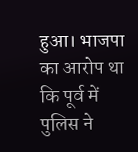हुआ। भाजपा का आरोप था कि पूर्व में पुलिस ने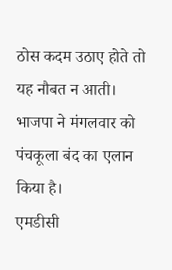ठोस कदम उठाए होते तो यह नौबत न आती। भाजपा ने मंगलवार को पंचकूला बंद का एलान किया है।
एमडीसी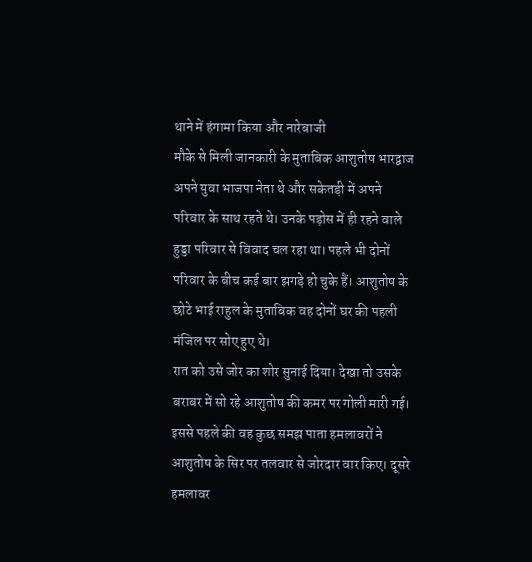थाने में हंगामा किया और नारेबाजी
मौके से मिली जानकारी के मुताबिक आशुतोष भारद्वाज अपने युवा भाजपा नेता थे और सकेतड़ी में अपने परिवार के साथ रहते थे। उनके पड़ोस में ही रहने वाले हुड्डा परिवार से विवाद चल रहा था। पहले भी दोनों परिवार के बीच कई बार झगड़े हो चुके हैं। आशुतोष के छोटे भाई राहुल के मुताबिक वह दोनों घर की पहली मंजिल पर सोए हुए थे।
रात को उसे जोर का शोर सुनाई दिया। देखा तो उसके बराबर में सो रहे आशुतोष की कमर पर गोली मारी गई। इससे पहले की वह कुछ समझ पाता हमलावरों ने आशुतोष के सिर पर तलवार से जोरदार वार किए। दूसरे हमलावर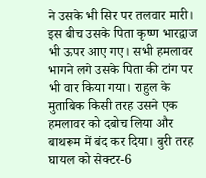ने उसके भी सिर पर तलवार मारी। इस बीच उसके पिता कृष्ण भारद्वाज भी ऊपर आए गए। सभी हमलावर भागने लगे उसके पिता की टांग पर भी वार किया गया। राहुल के मुताबिक किसी तरह उसने एक हमलावर को दबोच लिया और बाथरूम में बंद कर दिया। बुरी तरह घायल को सेक्टर-6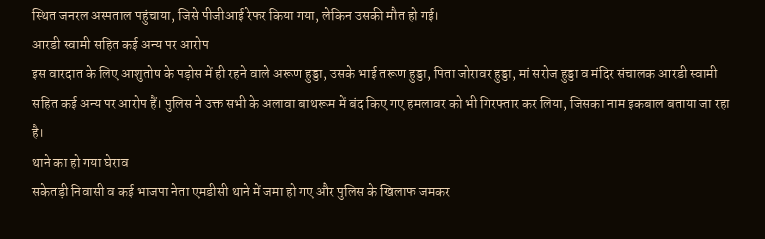स्थित जनरल अस्पताल पहुंचाया, जिसे पीजीआई रेफर किया गया, लेकिन उसकी मौत हो गई।
आरडी स्वामी सहित कई अन्य पर आरोप
इस वारदात के लिए आशुतोष के पड़ोस में ही रहने वाले अरूण हुड्डा, उसके भाई तरूण हुड्डा, पिता जोरावर हुड्डा, मां सरोज हुड्डा व मंदिर संचालक आरडी स्वामी सहित कई अन्य पर आरोप हैं। पुलिस ने उक्त सभी के अलावा बाथरूम में बंद किए गए हमलावर को भी गिरफ्तार कर लिया, जिसका नाम इकबाल बताया जा रहा है।
थाने का हो गया घेराव
सकेतड़ी निवासी व कई भाजपा नेता एमडीसी थाने में जमा हो गए और पुलिस के खिलाफ जमकर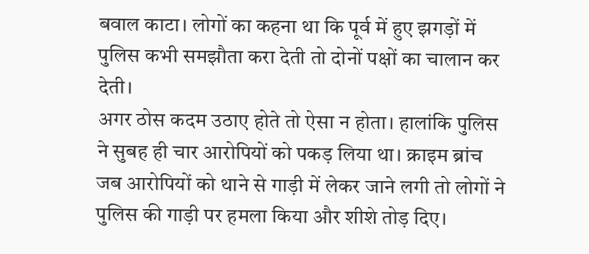बवाल काटा। लोगों का कहना था कि पूर्व में हुए झगड़ों में पुलिस कभी समझौता करा देती तो दोनों पक्षों का चालान कर देती।
अगर ठोस कदम उठाए होते तो ऐसा न होता। हालांकि पुलिस ने सुबह ही चार आरोपियों को पकड़ लिया था। क्राइम ब्रांच जब आरोपियों को थाने से गाड़ी में लेकर जाने लगी तो लोगों ने पुलिस की गाड़ी पर हमला किया और शीशे तोड़ दिए।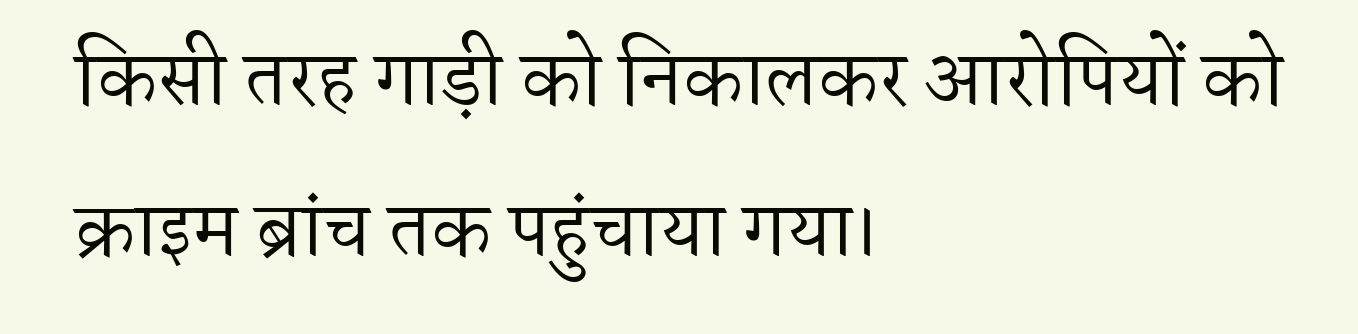किसी तरह गाड़ी को निकालकर आरोपियों को क्राइम ब्रांच तक पहुंचाया गया।